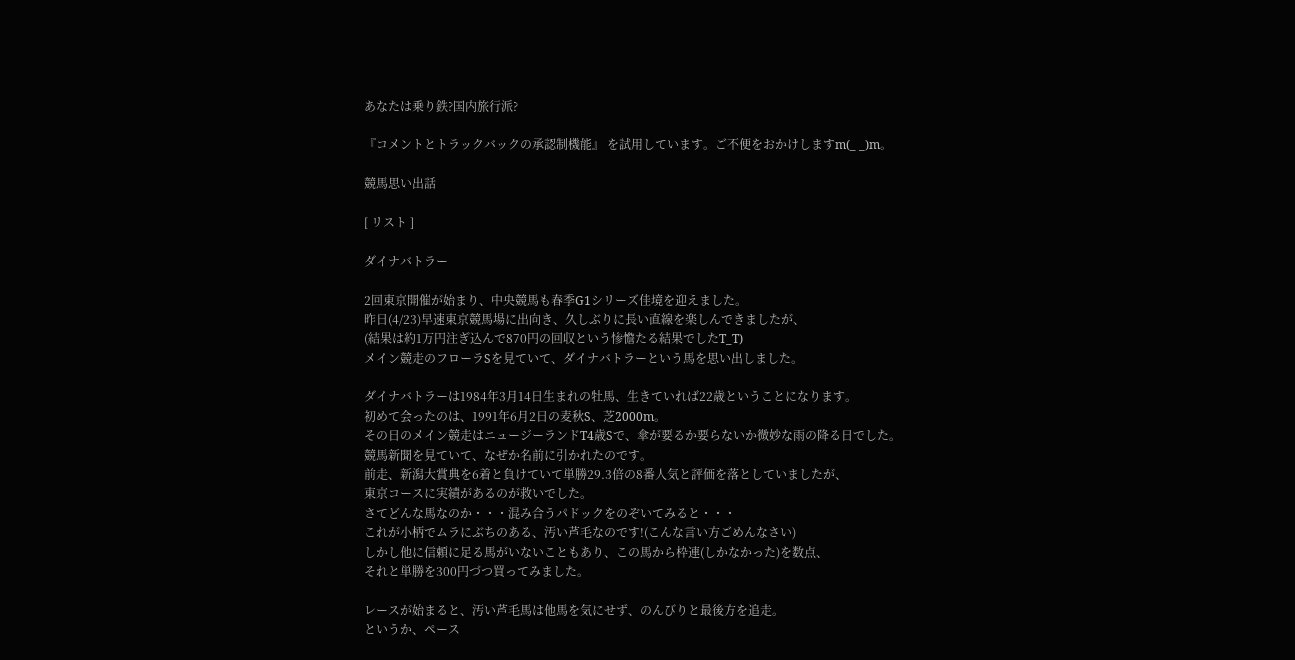あなたは乗り鉄?国内旅行派?

『コメントとトラックバックの承認制機能』 を試用しています。ご不便をおかけしますm(_ _)m。

競馬思い出話

[ リスト ]

ダイナバトラー

2回東京開催が始まり、中央競馬も春季G1シリーズ佳境を迎えました。
昨日(4/23)早速東京競馬場に出向き、久しぶりに長い直線を楽しんできましたが、
(結果は約1万円注ぎ込んで870円の回収という惨憺たる結果でしたT_T)
メイン競走のフローラSを見ていて、ダイナバトラーという馬を思い出しました。

ダイナバトラーは1984年3月14日生まれの牡馬、生きていれば22歳ということになります。
初めて会ったのは、1991年6月2日の麦秋S、芝2000m。
その日のメイン競走はニュージーランドT4歳Sで、傘が要るか要らないか微妙な雨の降る日でした。
競馬新聞を見ていて、なぜか名前に引かれたのです。
前走、新潟大賞典を6着と負けていて単勝29.3倍の8番人気と評価を落としていましたが、
東京コースに実績があるのが救いでした。
さてどんな馬なのか・・・混み合うパドックをのぞいてみると・・・
これが小柄でムラにぶちのある、汚い芦毛なのです!(こんな言い方ごめんなさい)
しかし他に信頼に足る馬がいないこともあり、この馬から枠連(しかなかった)を数点、
それと単勝を300円づつ買ってみました。

レースが始まると、汚い芦毛馬は他馬を気にせず、のんびりと最後方を追走。
というか、ペース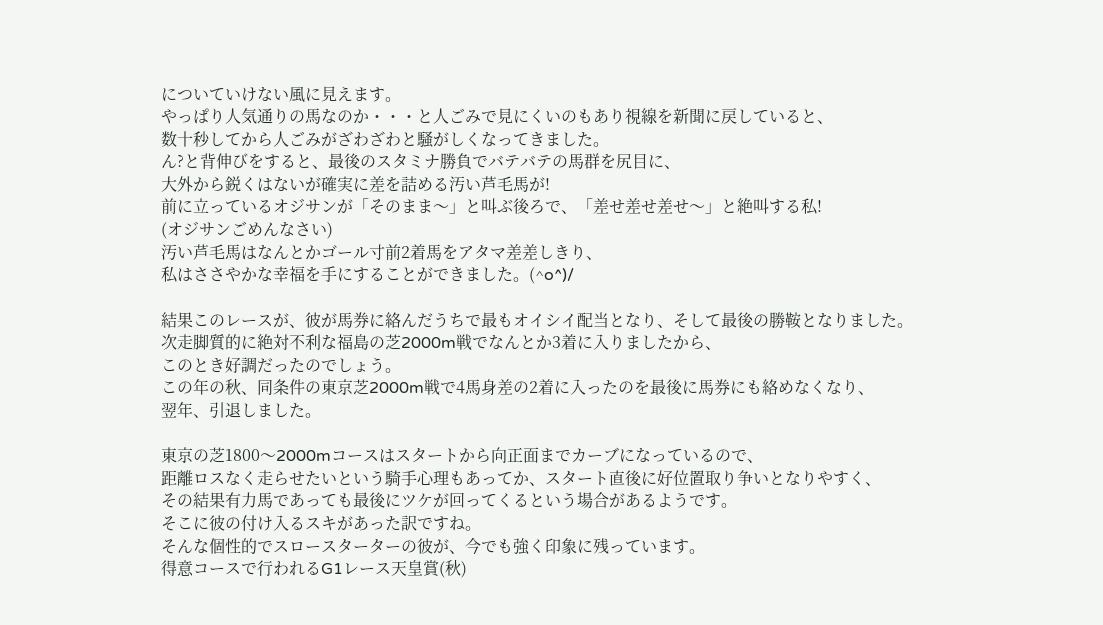についていけない風に見えます。
やっぱり人気通りの馬なのか・・・と人ごみで見にくいのもあり視線を新聞に戻していると、
数十秒してから人ごみがざわざわと騒がしくなってきました。
ん?と背伸びをすると、最後のスタミナ勝負でバテバテの馬群を尻目に、
大外から鋭くはないが確実に差を詰める汚い芦毛馬が!
前に立っているオジサンが「そのまま〜」と叫ぶ後ろで、「差せ差せ差せ〜」と絶叫する私!
(オジサンごめんなさい)
汚い芦毛馬はなんとかゴール寸前2着馬をアタマ差差しきり、
私はささやかな幸福を手にすることができました。(^o^)/

結果このレースが、彼が馬券に絡んだうちで最もオイシイ配当となり、そして最後の勝鞍となりました。
次走脚質的に絶対不利な福島の芝2000m戦でなんとか3着に入りましたから、
このとき好調だったのでしょう。
この年の秋、同条件の東京芝2000m戦で4馬身差の2着に入ったのを最後に馬券にも絡めなくなり、
翌年、引退しました。

東京の芝1800〜2000mコースはスタートから向正面までカーブになっているので、
距離ロスなく走らせたいという騎手心理もあってか、スタート直後に好位置取り争いとなりやすく、
その結果有力馬であっても最後にツケが回ってくるという場合があるようです。
そこに彼の付け入るスキがあった訳ですね。
そんな個性的でスロースターターの彼が、今でも強く印象に残っています。
得意コースで行われるG1レース天皇賞(秋)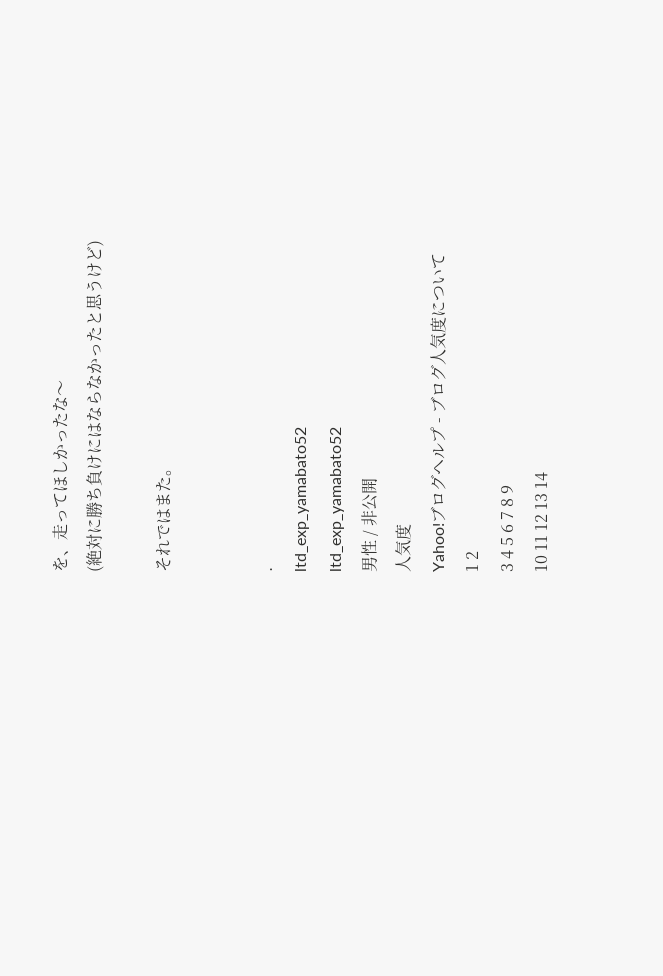を、走ってほしかったな〜
(絶対に勝ち負けにはならなかったと思うけど)

それではまた。


.
ltd_exp_yamabato52
ltd_exp_yamabato52
男性 / 非公開
人気度
Yahoo!ブログヘルプ - ブログ人気度について
1 2
3 4 5 6 7 8 9
10 11 12 13 14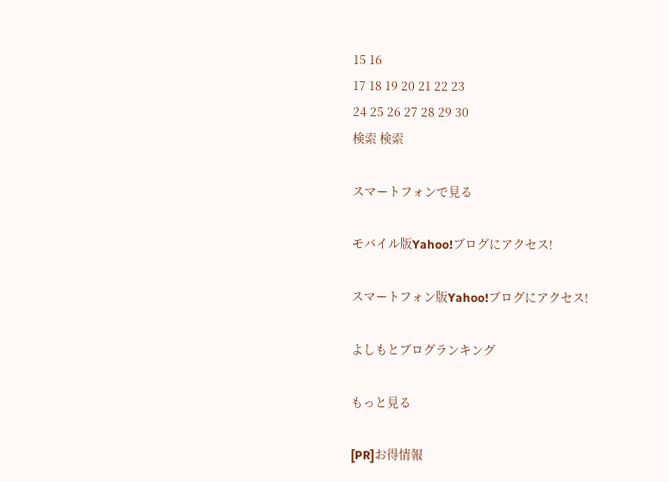15 16
17 18 19 20 21 22 23
24 25 26 27 28 29 30
検索 検索

スマートフォンで見る

モバイル版Yahoo!ブログにアクセス!

スマートフォン版Yahoo!ブログにアクセス!

よしもとブログランキング

もっと見る

[PR]お得情報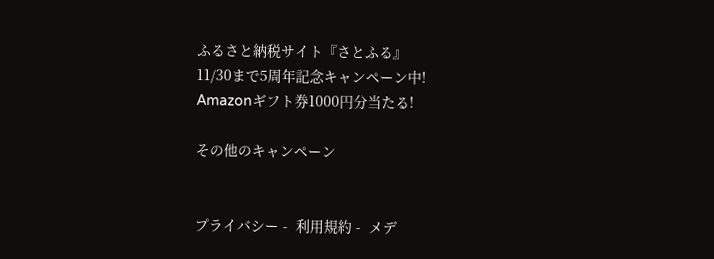ふるさと納税サイト『さとふる』
11/30まで5周年記念キャンペーン中!
Amazonギフト券1000円分当たる!

その他のキャンペーン


プライバシー -  利用規約 -  メデ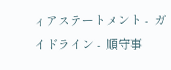ィアステートメント -  ガイドライン -  順守事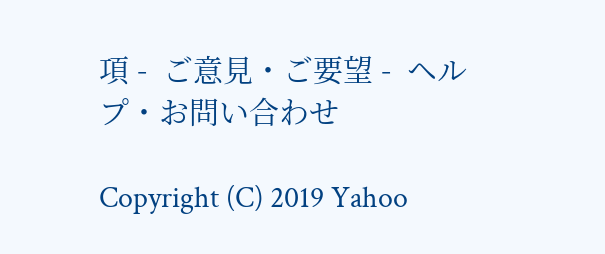項 -  ご意見・ご要望 -  ヘルプ・お問い合わせ

Copyright (C) 2019 Yahoo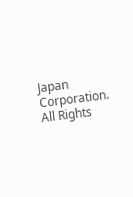Japan Corporation. All Rights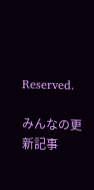Reserved.

みんなの更新記事